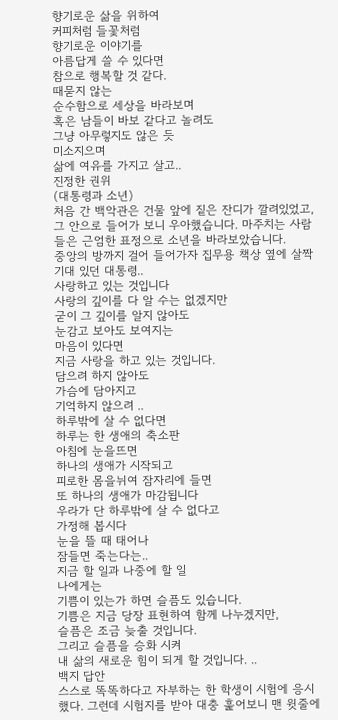향기로운 삶을 위하여
커피처럼 들꽃처럼
향기로운 이야기를
아름답게 쓸 수 있다면
참으로 행복할 것 같다.
때묻지 않는
순수함으로 세상을 바라보며
혹은 남들이 바보 같다고 놀려도
그냥 아무렇지도 않은 듯
미소지으며
삶에 여유를 가지고 살고..
진정한 권위
(대통령과 소년)
처음 간 백악관은 건물 앞에 짙은 잔디가 깔려있었고, 그 안으로 들어가 보니 우아했습니다. 마주치는 사람들은 근엄한 표정으로 소년을 바라보았습니다.
중앙의 방까지 걸어 들어가자 집무용 책상 옆에 살짝 기대 있던 대통령..
사랑하고 있는 것입니다
사랑의 깊이를 다 알 수는 없겠지만
굳이 그 깊이를 알지 않아도
눈감고 보아도 보여지는
마음이 있다면
지금 사랑을 하고 있는 것입니다.
담으려 하지 않아도
가슴에 담아지고
기억하지 않으려 ..
하루밖에 살 수 없다면
하루는 한 생애의 축소판
아침에 눈을뜨면
하나의 생애가 시작되고
피로한 몸을뉘여 잠자리에 들면
또 하나의 생애가 마감됩니다
우라가 단 하루밖에 살 수 없다고
가정해 봅시다
눈을 뜰 때 태어나
잠들면 죽는다는..
지금 할 일과 나중에 할 일
나에게는
기쁨이 있는가 하면 슬픔도 있습니다.
기쁨은 지금 당장 표현하여 함께 나누겠지만,
슬픔은 조금 늦출 것입니다.
그리고 슬픔을 승화 시켜
내 삶의 새로운 힘이 되게 할 것입니다. ..
백지 답안
스스로 똑똑하다고 자부하는 한 학생이 시험에 응시했다. 그런데 시험지를 받아 대충 훑어보니 맨 윗줄에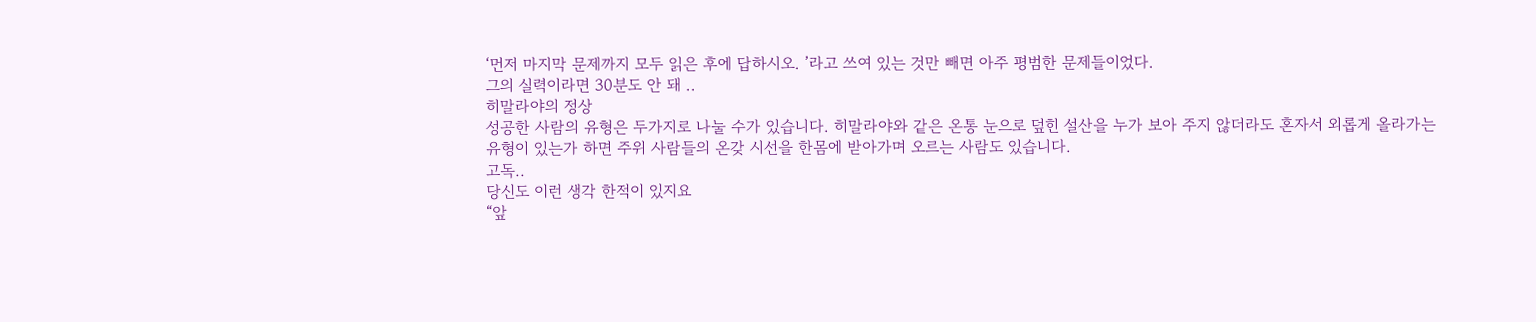‘먼저 마지막 문제까지 모두 읽은 후에 답하시오. ’라고 쓰여 있는 것만 빼면 아주 평범한 문제들이었다.
그의 실력이라면 30분도 안 돼 ..
히말라야의 정상
성공한 사람의 유형은 두가지로 나눌 수가 있습니다. 히말라야와 같은 온통 눈으로 덮힌 설산을 누가 보아 주지 않더라도 혼자서 외롭게 올라가는 유형이 있는가 하면 주위 사람들의 온갖 시선을 한몸에 받아가며 오르는 사람도 있습니다.
고독..
당신도 이런 생각 한적이 있지요
“앞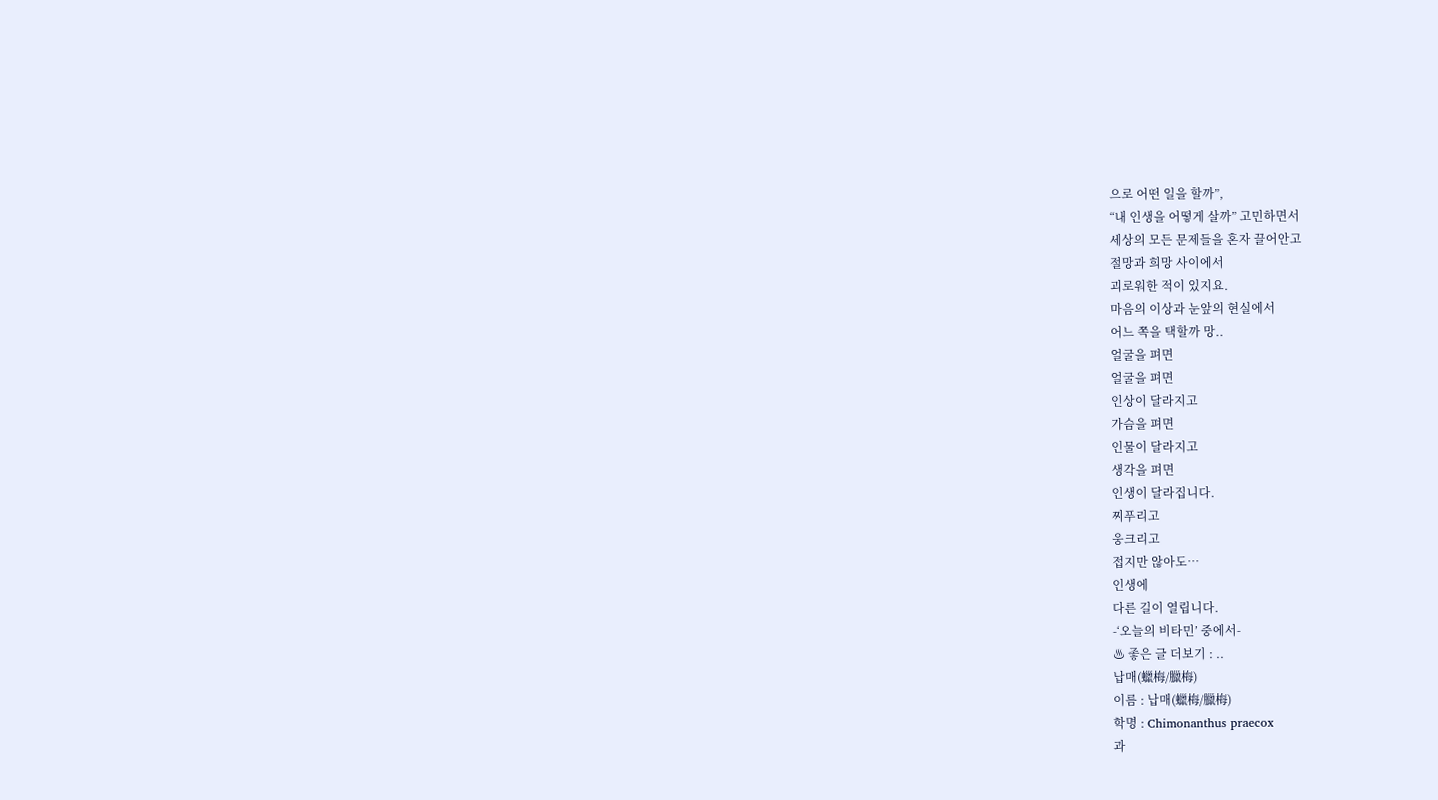으로 어떤 일을 할까”,
“내 인생을 어떻게 살까” 고민하면서
세상의 모든 문제들을 혼자 끌어안고
절망과 희망 사이에서
괴로워한 적이 있지요.
마음의 이상과 눈앞의 현실에서
어느 쪽을 택할까 망..
얼굴을 펴면
얼굴을 펴면
인상이 달라지고
가슴을 펴면
인물이 달라지고
생각을 펴면
인생이 달라집니다.
찌푸리고
웅크리고
접지만 않아도…
인생에
다른 길이 열립니다.
-‘오늘의 비타민’ 중에서-
♨ 좋은 글 더보기 : ..
납매(蠟梅/臘梅)
이름 : 납매(蠟梅/臘梅)
학명 : Chimonanthus praecox
과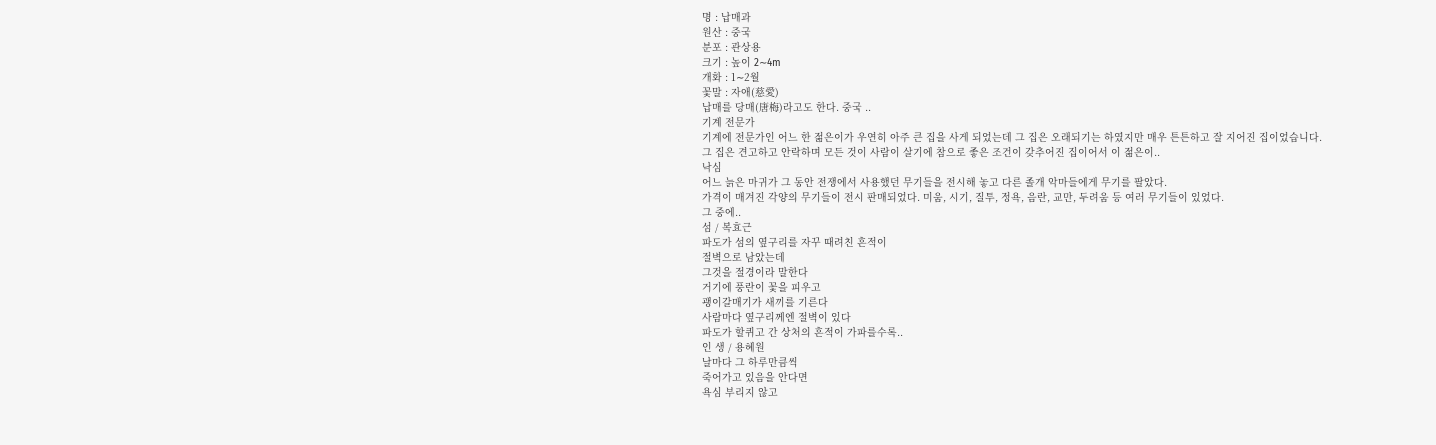명 : 납매과
원산 : 중국
분포 : 관상용
크기 : 높이 2∼4m
개화 : 1∼2월
꽃말 : 자애(慈愛)
납매를 당매(唐梅)라고도 한다. 중국 ..
기계 전문가
기계에 전문가인 어느 한 젊은이가 우연히 아주 큰 집을 사게 되었는데 그 집은 오래되기는 하였지만 매우 튼튼하고 잘 지어진 집이었습니다.
그 집은 견고하고 안락하며 모든 것이 사람이 살기에 참으로 좋은 조건이 갖추어진 집이어서 이 젊은이..
낙심
어느 늙은 마귀가 그 동안 전쟁에서 사용했던 무기들을 전시해 놓고 다른 졸개 악마들에게 무기를 팔았다.
가격이 매겨진 각양의 무기들이 전시 판매되었다. 미움, 시기, 질투, 정욕, 음란, 교만, 두려움 등 여러 무기들이 있었다.
그 중에..
섬 / 복효근
파도가 섬의 옆구리를 자꾸 때려친 흔적이
절벽으로 남았는데
그것을 절경이라 말한다
거기에 풍란이 꽃을 피우고
괭이갈매기가 새끼를 기른다
사람마다 옆구리께엔 절벽이 있다
파도가 할퀴고 간 상처의 흔적이 가파를수록..
인 생 / 용혜원
날마다 그 하루만큼씩
죽어가고 있음을 안다면
욕심 부리지 않고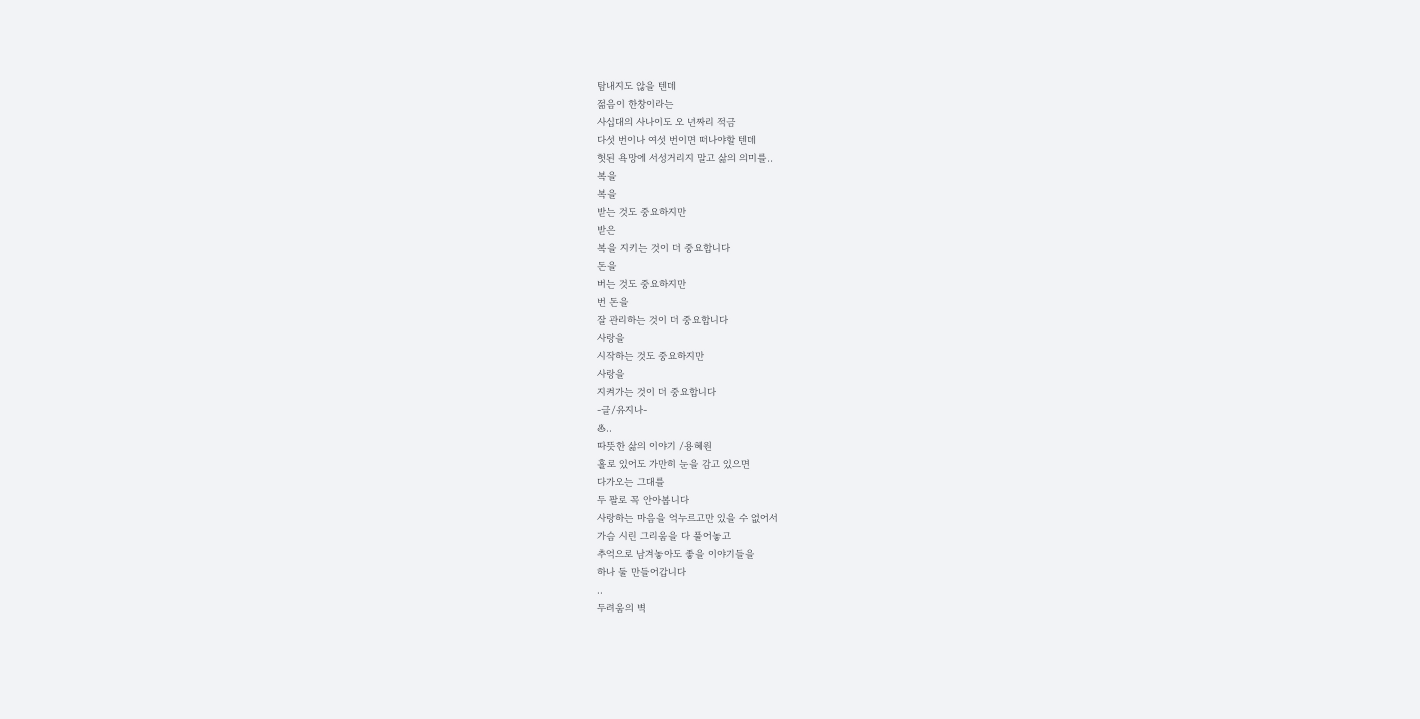탐내지도 않을 텐데
젊음이 한창이라는
사십대의 사나이도 오 년짜리 적금
다섯 번이나 여섯 번이면 떠나야할 텐데
헛된 욕망에 서성거리지 말고 삶의 의미를..
복을
복을
받는 것도 중요하지만
받은
복을 지키는 것이 더 중요합니다
돈을
버는 것도 중요하지만
번 돈을
잘 관리하는 것이 더 중요합니다
사랑을
시작하는 것도 중요하지만
사랑을
지켜가는 것이 더 중요합니다
-글/유지나-
♨..
따뜻한 삶의 이야기 /용혜원
홀로 있어도 가만히 눈을 감고 있으면
다가오는 그대를
두 팔로 꼭 안아봅니다
사랑하는 마음을 억누르고만 있을 수 없어서
가슴 시린 그리움을 다 풀어놓고
추억으로 남겨놓아도 좋을 이야기들을
하나 둘 만들어갑니다
..
두려움의 벽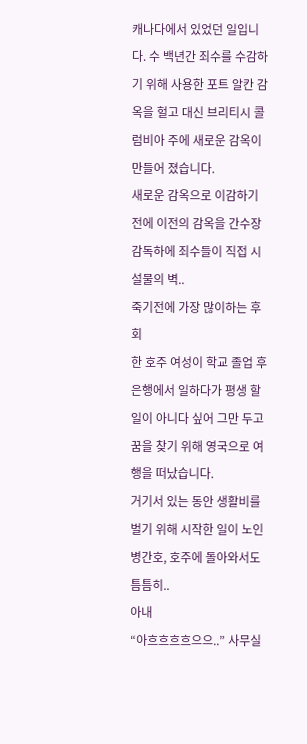캐나다에서 있었던 일입니다. 수 백년간 죄수를 수감하기 위해 사용한 포트 알칸 감옥을 헐고 대신 브리티시 콜럼비아 주에 새로운 감옥이 만들어 졌습니다.
새로운 감옥으로 이감하기 전에 이전의 감옥을 간수장 감독하에 죄수들이 직접 시설물의 벽..
죽기전에 가장 많이하는 후회
한 호주 여성이 학교 졸업 후 은행에서 일하다가 평생 할 일이 아니다 싶어 그만 두고 꿈을 찾기 위해 영국으로 여행을 떠났습니다.
거기서 있는 동안 생활비를 벌기 위해 시작한 일이 노인 병간호, 호주에 돌아와서도 틈틈히..
아내
“아흐흐흐흐으으..” 사무실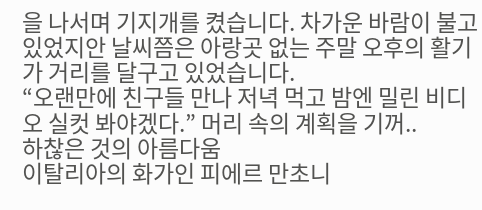을 나서며 기지개를 켰습니다. 차가운 바람이 불고 있었지안 날씨쯤은 아랑곳 없는 주말 오후의 활기가 거리를 달구고 있었습니다.
“오랜만에 친구들 만나 저녁 먹고 밤엔 밀린 비디오 실컷 봐야겠다.” 머리 속의 계획을 기꺼..
하찮은 것의 아름다움
이탈리아의 화가인 피에르 만초니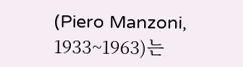(Piero Manzoni, 1933~1963)는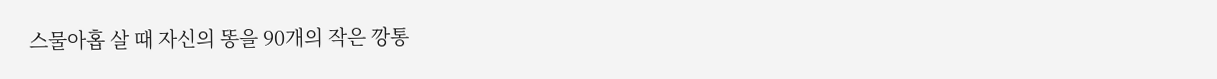스물아홉 살 때 자신의 똥을 90개의 작은 깡통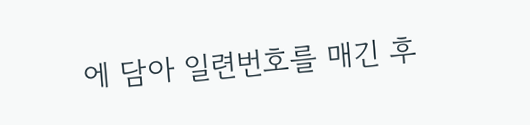에 담아 일련번호를 매긴 후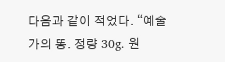다음과 같이 적었다. “예술가의 똥. 정량 30g. 원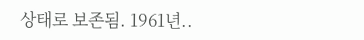상태로 보존됨. 1961년..